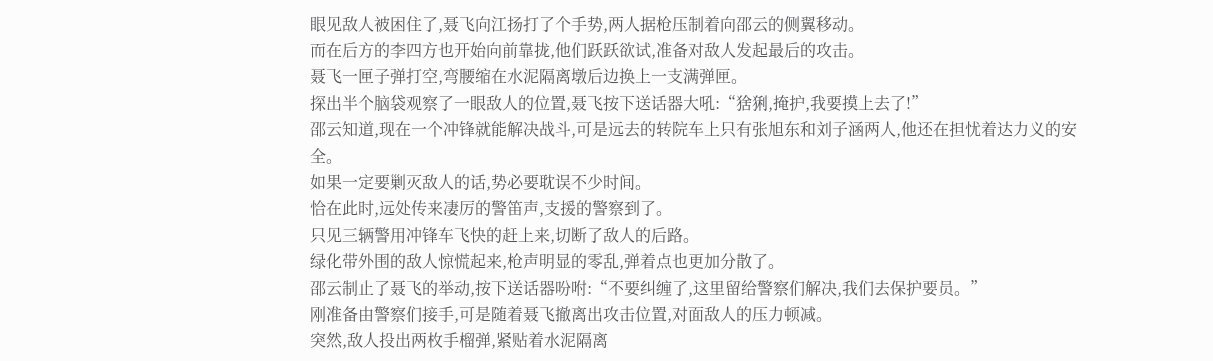眼见敌人被困住了,聂飞向江扬打了个手势,两人据枪压制着向邵云的侧翼移动。
而在后方的李四方也开始向前靠拢,他们跃跃欲试,准备对敌人发起最后的攻击。
聂飞一匣子弹打空,弯腰缩在水泥隔离墩后边换上一支满弹匣。
探出半个脑袋观察了一眼敌人的位置,聂飞按下送话器大吼:“猞猁,掩护,我要摸上去了!”
邵云知道,现在一个冲锋就能解决战斗,可是远去的转院车上只有张旭东和刘子涵两人,他还在担忧着达力义的安全。
如果一定要剿灭敌人的话,势必要耽误不少时间。
恰在此时,远处传来凄厉的警笛声,支援的警察到了。
只见三辆警用冲锋车飞快的赶上来,切断了敌人的后路。
绿化带外围的敌人惊慌起来,枪声明显的零乱,弹着点也更加分散了。
邵云制止了聂飞的举动,按下送话器吩咐:“不要纠缠了,这里留给警察们解决,我们去保护要员。”
刚准备由警察们接手,可是随着聂飞撤离出攻击位置,对面敌人的压力顿减。
突然,敌人投出两枚手榴弹,紧贴着水泥隔离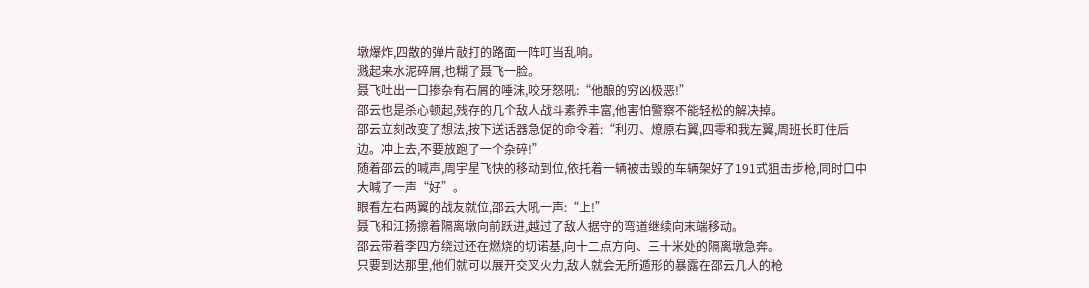墩爆炸,四散的弹片敲打的路面一阵叮当乱响。
溅起来水泥碎屑,也糊了聂飞一脸。
聂飞吐出一口掺杂有石屑的唾沫,咬牙怒吼:“他酿的穷凶极恶!”
邵云也是杀心顿起,残存的几个敌人战斗素养丰富,他害怕警察不能轻松的解决掉。
邵云立刻改变了想法,按下送话器急促的命令着:“利刃、燎原右翼,四零和我左翼,周班长盯住后边。冲上去,不要放跑了一个杂碎!”
随着邵云的喊声,周宇星飞快的移动到位,依托着一辆被击毁的车辆架好了191式狙击步枪,同时口中大喊了一声“好”。
眼看左右两翼的战友就位,邵云大吼一声:“上!”
聂飞和江扬擦着隔离墩向前跃进,越过了敌人据守的弯道继续向末端移动。
邵云带着李四方绕过还在燃烧的切诺基,向十二点方向、三十米处的隔离墩急奔。
只要到达那里,他们就可以展开交叉火力,敌人就会无所遁形的暴露在邵云几人的枪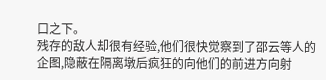口之下。
残存的敌人却很有经验,他们很快觉察到了邵云等人的企图,隐蔽在隔离墩后疯狂的向他们的前进方向射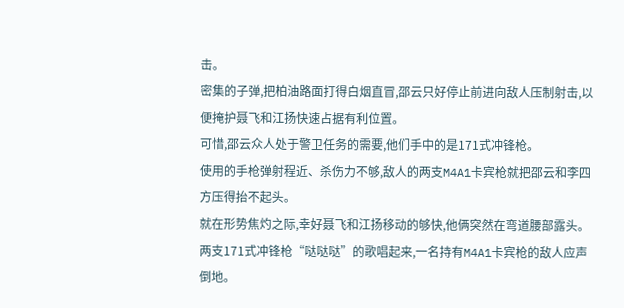击。
密集的子弹,把柏油路面打得白烟直冒,邵云只好停止前进向敌人压制射击,以便掩护聂飞和江扬快速占据有利位置。
可惜,邵云众人处于警卫任务的需要,他们手中的是171式冲锋枪。
使用的手枪弹射程近、杀伤力不够,敌人的两支M4A1卡宾枪就把邵云和李四方压得抬不起头。
就在形势焦灼之际,幸好聂飞和江扬移动的够快,他俩突然在弯道腰部露头。
两支171式冲锋枪“哒哒哒”的歌唱起来,一名持有M4A1卡宾枪的敌人应声倒地。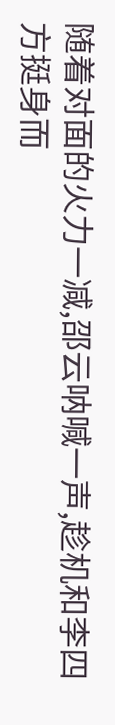随着对面的火力一减,邵云呐喊一声,趁机和李四方挺身而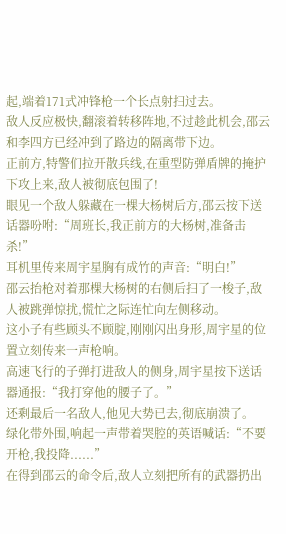起,端着171式冲锋枪一个长点射扫过去。
敌人反应极快,翻滚着转移阵地,不过趁此机会,邵云和李四方已经冲到了路边的隔离带下边。
正前方,特警们拉开散兵线,在重型防弹盾牌的掩护下攻上来,敌人被彻底包围了!
眼见一个敌人躲藏在一棵大杨树后方,邵云按下送话器吩咐:“周班长,我正前方的大杨树,准备击杀!”
耳机里传来周宇星胸有成竹的声音:“明白!”
邵云抬枪对着那棵大杨树的右侧后扫了一梭子,敌人被跳弹惊扰,慌忙之际连忙向左侧移动。
这小子有些顾头不顾腚,刚刚闪出身形,周宇星的位置立刻传来一声枪响。
高速飞行的子弹打进敌人的侧身,周宇星按下送话器通报:“我打穿他的腰子了。”
还剩最后一名敌人,他见大势已去,彻底崩溃了。
绿化带外围,响起一声带着哭腔的英语喊话:“不要开枪,我投降......”
在得到邵云的命令后,敌人立刻把所有的武器扔出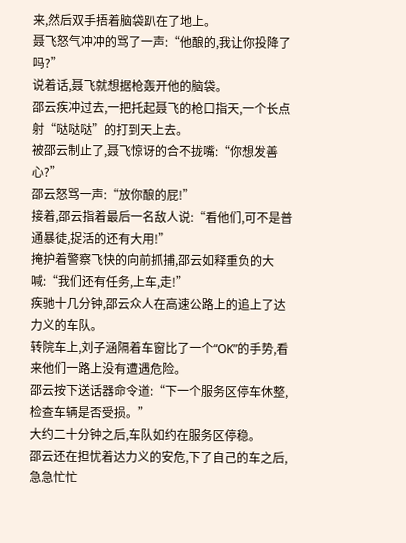来,然后双手捂着脑袋趴在了地上。
聂飞怒气冲冲的骂了一声:“他酿的,我让你投降了吗?”
说着话,聂飞就想据枪轰开他的脑袋。
邵云疾冲过去,一把托起聂飞的枪口指天,一个长点射“哒哒哒”的打到天上去。
被邵云制止了,聂飞惊讶的合不拢嘴:“你想发善心?”
邵云怒骂一声:“放你酿的屁!”
接着,邵云指着最后一名敌人说:“看他们,可不是普通暴徒,捉活的还有大用!”
掩护着警察飞快的向前抓捕,邵云如释重负的大喊:“我们还有任务,上车,走!”
疾驰十几分钟,邵云众人在高速公路上的追上了达力义的车队。
转院车上,刘子涵隔着车窗比了一个“OK”的手势,看来他们一路上没有遭遇危险。
邵云按下送话器命令道:“下一个服务区停车休整,检查车辆是否受损。”
大约二十分钟之后,车队如约在服务区停稳。
邵云还在担忧着达力义的安危,下了自己的车之后,急急忙忙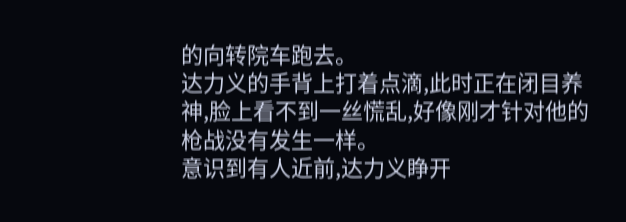的向转院车跑去。
达力义的手背上打着点滴,此时正在闭目养神,脸上看不到一丝慌乱,好像刚才针对他的枪战没有发生一样。
意识到有人近前,达力义睁开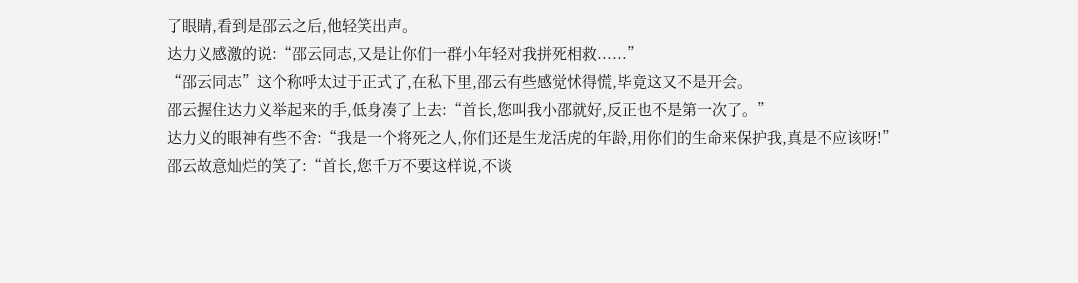了眼睛,看到是邵云之后,他轻笑出声。
达力义感激的说:“邵云同志,又是让你们一群小年轻对我拼死相救......”
“邵云同志”这个称呼太过于正式了,在私下里,邵云有些感觉怵得慌,毕竟这又不是开会。
邵云握住达力义举起来的手,低身凑了上去:“首长,您叫我小邵就好,反正也不是第一次了。”
达力义的眼神有些不舍:“我是一个将死之人,你们还是生龙活虎的年龄,用你们的生命来保护我,真是不应该呀!”
邵云故意灿烂的笑了:“首长,您千万不要这样说,不谈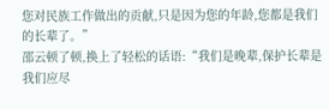您对民族工作做出的贡献,只是因为您的年龄,您都是我们的长辈了。”
邵云顿了顿,换上了轻松的话语:“我们是晚辈,保护长辈是我们应尽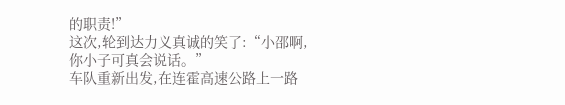的职责!”
这次,轮到达力义真诚的笑了:“小邵啊,你小子可真会说话。”
车队重新出发,在连霍高速公路上一路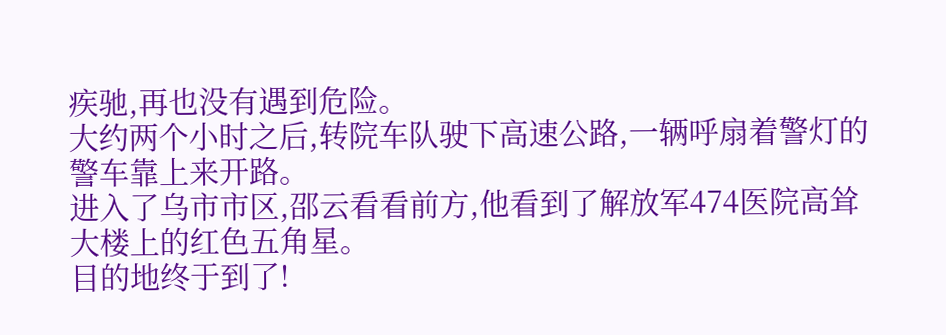疾驰,再也没有遇到危险。
大约两个小时之后,转院车队驶下高速公路,一辆呼扇着警灯的警车靠上来开路。
进入了乌市市区,邵云看看前方,他看到了解放军474医院高耸大楼上的红色五角星。
目的地终于到了!